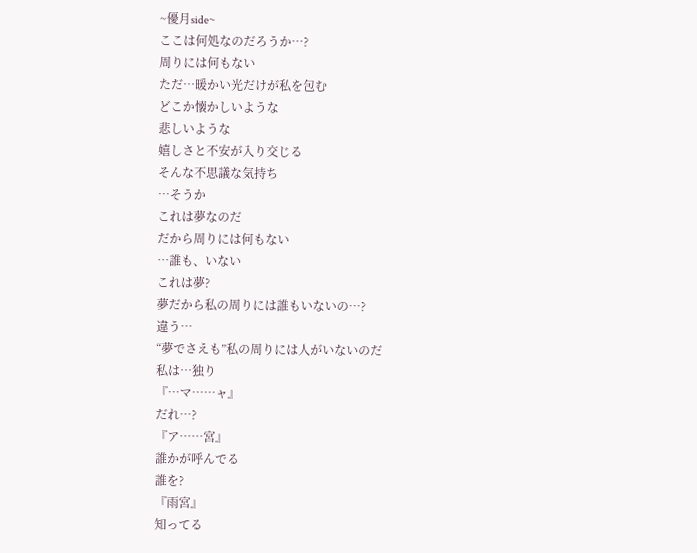~優月side~
ここは何処なのだろうか…?
周りには何もない
ただ…暖かい光だけが私を包む
どこか懐かしいような
悲しいような
嬉しさと不安が入り交じる
そんな不思議な気持ち
…そうか
これは夢なのだ
だから周りには何もない
…誰も、いない
これは夢?
夢だから私の周りには誰もいないの…?
違う…
“夢でさえも”私の周りには人がいないのだ
私は…独り
『…マ……ャ』
だれ…?
『ア……宮』
誰かが呼んでる
誰を?
『雨宮』
知ってる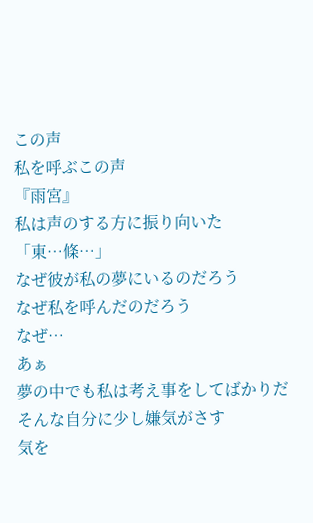この声
私を呼ぶこの声
『雨宮』
私は声のする方に振り向いた
「東…條…」
なぜ彼が私の夢にいるのだろう
なぜ私を呼んだのだろう
なぜ…
あぁ
夢の中でも私は考え事をしてばかりだ
そんな自分に少し嫌気がさす
気を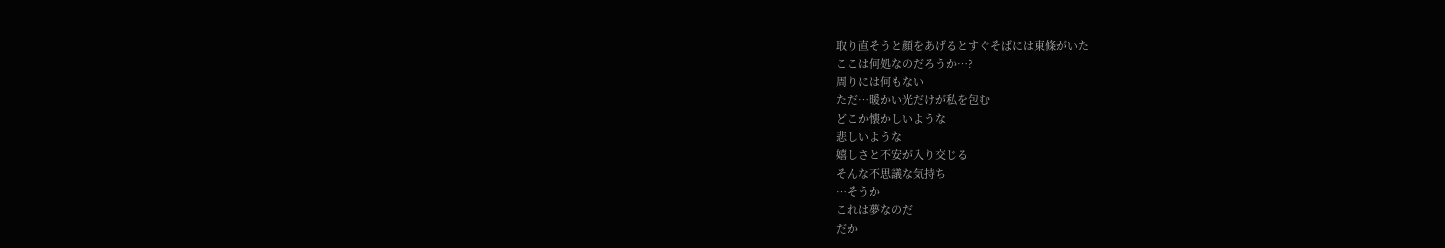取り直そうと顔をあげるとすぐそばには東條がいた
ここは何処なのだろうか…?
周りには何もない
ただ…暖かい光だけが私を包む
どこか懐かしいような
悲しいような
嬉しさと不安が入り交じる
そんな不思議な気持ち
…そうか
これは夢なのだ
だか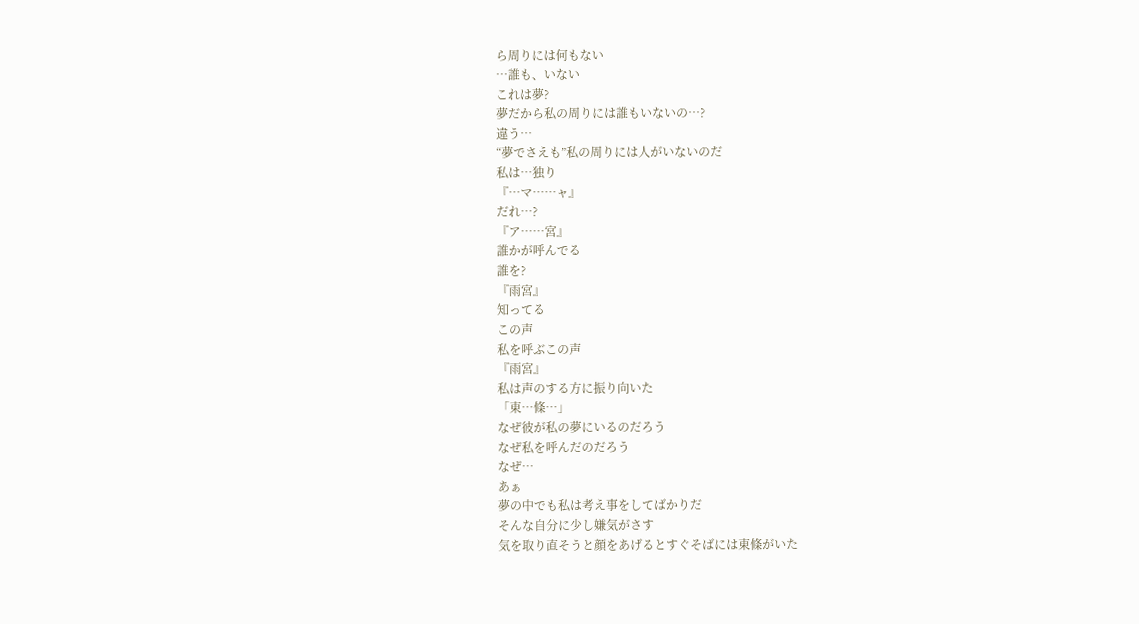ら周りには何もない
…誰も、いない
これは夢?
夢だから私の周りには誰もいないの…?
違う…
“夢でさえも”私の周りには人がいないのだ
私は…独り
『…マ……ャ』
だれ…?
『ア……宮』
誰かが呼んでる
誰を?
『雨宮』
知ってる
この声
私を呼ぶこの声
『雨宮』
私は声のする方に振り向いた
「東…條…」
なぜ彼が私の夢にいるのだろう
なぜ私を呼んだのだろう
なぜ…
あぁ
夢の中でも私は考え事をしてばかりだ
そんな自分に少し嫌気がさす
気を取り直そうと顔をあげるとすぐそばには東條がいた